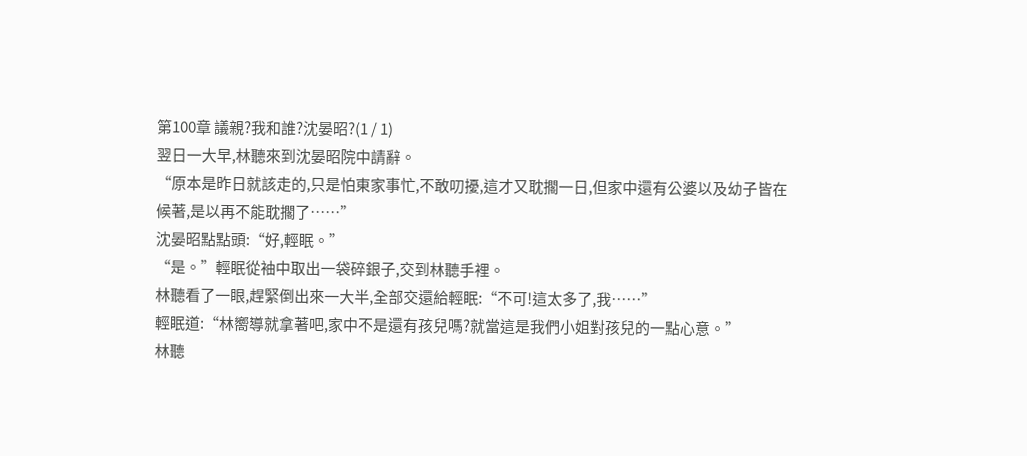第100章 議親?我和誰?沈晏昭?(1 / 1)
翌日一大早,林聽來到沈晏昭院中請辭。
“原本是昨日就該走的,只是怕東家事忙,不敢叨擾,這才又耽擱一日,但家中還有公婆以及幼子皆在候著,是以再不能耽擱了……”
沈晏昭點點頭:“好,輕眠。”
“是。”輕眠從袖中取出一袋碎銀子,交到林聽手裡。
林聽看了一眼,趕緊倒出來一大半,全部交還給輕眠:“不可!這太多了,我……”
輕眠道:“林嚮導就拿著吧,家中不是還有孩兒嗎?就當這是我們小姐對孩兒的一點心意。”
林聽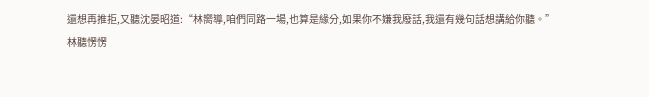還想再推拒,又聽沈晏昭道:“林嚮導,咱們同路一場,也算是緣分,如果你不嫌我廢話,我還有幾句話想講給你聽。”
林聽愣愣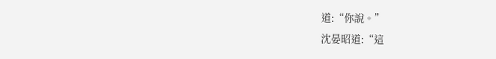道:“你說。”
沈晏昭道:“這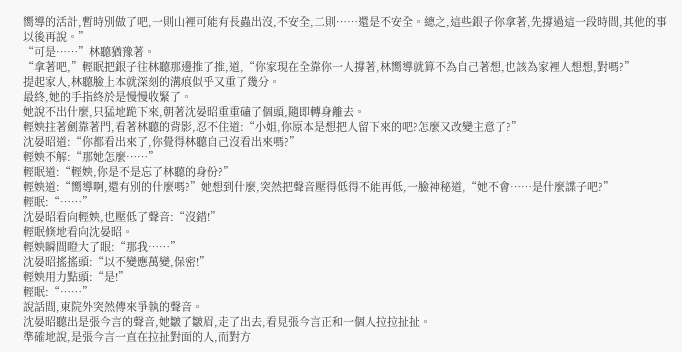嚮導的活計,暫時別做了吧,一則山裡可能有長蟲出沒,不安全,二則……還是不安全。總之,這些銀子你拿著,先撐過這一段時間,其他的事以後再說。”
“可是……”林聽猶豫著。
“拿著吧,”輕眠把銀子往林聽那邊推了推,道,“你家現在全靠你一人撐著,林嚮導就算不為自己著想,也該為家裡人想想,對嗎?”
提起家人,林聽臉上本就深刻的溝痕似乎又重了幾分。
最終,她的手指終於是慢慢收緊了。
她說不出什麼,只猛地跪下來,朝著沈晏昭重重磕了個頭,隨即轉身離去。
輕姎拄著劍靠著門,看著林聽的背影,忍不住道:“小姐,你原本是想把人留下來的吧?怎麼又改變主意了?”
沈晏昭道:“你都看出來了,你覺得林聽自己沒看出來嗎?”
輕姎不解:“那她怎麼……”
輕眠道:“輕姎,你是不是忘了林聽的身份?”
輕姎道:“嚮導啊,還有別的什麼嗎?”她想到什麼,突然把聲音壓得低得不能再低,一臉神秘道,“她不會……是什麼諜子吧?”
輕眠:“……”
沈晏昭看向輕姎,也壓低了聲音:“沒錯!”
輕眠倏地看向沈晏昭。
輕姎瞬間瞪大了眼:“那我……”
沈晏昭搖搖頭:“以不變應萬變,保密!”
輕姎用力點頭:“是!”
輕眠:“……”
說話間,東院外突然傳來爭執的聲音。
沈晏昭聽出是張今言的聲音,她皺了皺眉,走了出去,看見張今言正和一個人拉拉扯扯。
準確地說,是張今言一直在拉扯對面的人,而對方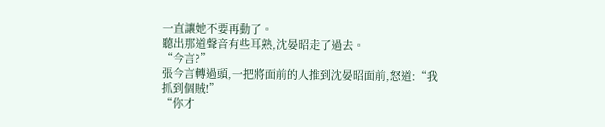一直讓她不要再動了。
聽出那道聲音有些耳熟,沈晏昭走了過去。
“今言?”
張今言轉過頭,一把將面前的人推到沈晏昭面前,怒道:“我抓到個賊!”
“你才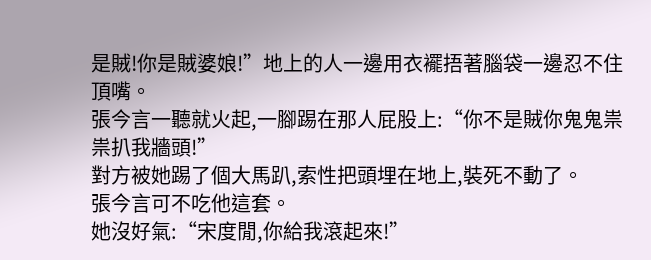是賊!你是賊婆娘!”地上的人一邊用衣襬捂著腦袋一邊忍不住頂嘴。
張今言一聽就火起,一腳踢在那人屁股上:“你不是賊你鬼鬼祟祟扒我牆頭!”
對方被她踢了個大馬趴,索性把頭埋在地上,裝死不動了。
張今言可不吃他這套。
她沒好氣:“宋度閒,你給我滾起來!”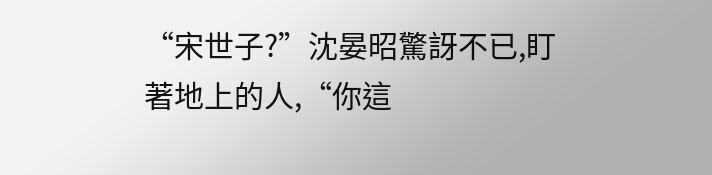“宋世子?”沈晏昭驚訝不已,盯著地上的人,“你這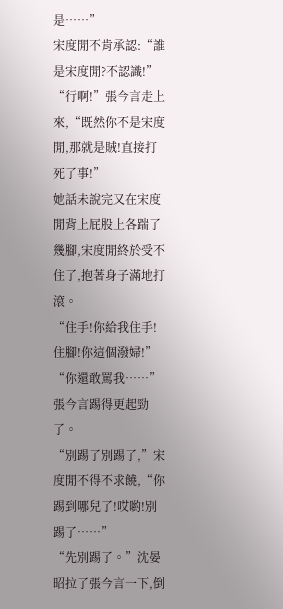是……”
宋度閒不肯承認:“誰是宋度閒?不認識!”
“行啊!”張今言走上來,“既然你不是宋度閒,那就是賊!直接打死了事!”
她話未說完又在宋度閒背上屁股上各踹了幾腳,宋度閒終於受不住了,抱著身子滿地打滾。
“住手!你給我住手!住腳!你這個潑婦!”
“你還敢罵我……”張今言踢得更起勁了。
“別踢了別踢了,”宋度閒不得不求饒,“你踢到哪兒了!哎喲!別踢了……”
“先別踢了。”沈晏昭拉了張今言一下,倒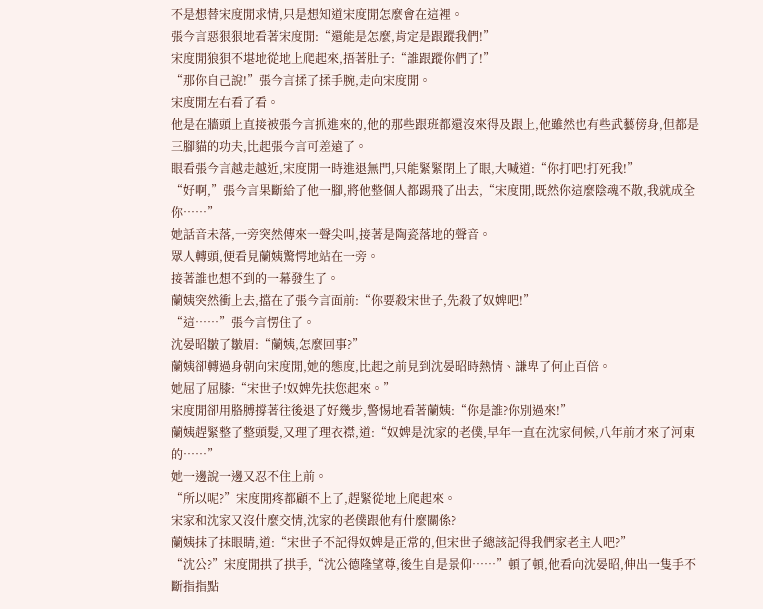不是想替宋度閒求情,只是想知道宋度閒怎麼會在這裡。
張今言惡狠狠地看著宋度閒:“還能是怎麼,肯定是跟蹤我們!”
宋度閒狼狽不堪地從地上爬起來,捂著肚子:“誰跟蹤你們了!”
“那你自己說!”張今言揉了揉手腕,走向宋度閒。
宋度閒左右看了看。
他是在牆頭上直接被張今言抓進來的,他的那些跟班都還沒來得及跟上,他雖然也有些武藝傍身,但都是三腳貓的功夫,比起張今言可差遠了。
眼看張今言越走越近,宋度閒一時進退無門,只能緊緊閉上了眼,大喊道:“你打吧!打死我!”
“好啊,”張今言果斷給了他一腳,將他整個人都踢飛了出去,“宋度閒,既然你這麼陰魂不散,我就成全你……”
她話音未落,一旁突然傳來一聲尖叫,接著是陶瓷落地的聲音。
眾人轉頭,便看見蘭姨驚愕地站在一旁。
接著誰也想不到的一幕發生了。
蘭姨突然衝上去,擋在了張今言面前:“你要殺宋世子,先殺了奴婢吧!”
“這……”張今言愣住了。
沈晏昭皺了皺眉:“蘭姨,怎麼回事?”
蘭姨卻轉過身朝向宋度閒,她的態度,比起之前見到沈晏昭時熱情、謙卑了何止百倍。
她屈了屈膝:“宋世子!奴婢先扶您起來。”
宋度閒卻用胳膊撐著往後退了好幾步,警惕地看著蘭姨:“你是誰?你別過來!”
蘭姨趕緊整了整頭髮,又理了理衣襟,道:“奴婢是沈家的老僕,早年一直在沈家伺候,八年前才來了河東的……”
她一邊說一邊又忍不住上前。
“所以呢?”宋度閒疼都顧不上了,趕緊從地上爬起來。
宋家和沈家又沒什麼交情,沈家的老僕跟他有什麼關係?
蘭姨抹了抹眼睛,道:“宋世子不記得奴婢是正常的,但宋世子總該記得我們家老主人吧?”
“沈公?”宋度閒拱了拱手,“沈公德隆望尊,後生自是景仰……”頓了頓,他看向沈晏昭,伸出一隻手不斷指指點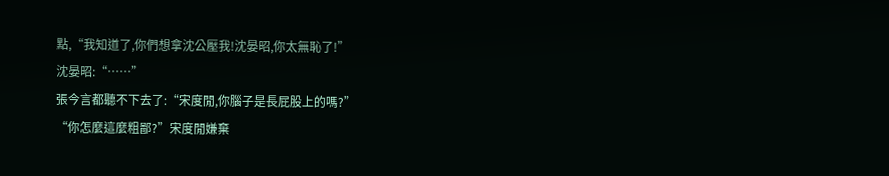點,“我知道了,你們想拿沈公壓我!沈晏昭,你太無恥了!”
沈晏昭:“……”
張今言都聽不下去了:“宋度閒,你腦子是長屁股上的嗎?”
“你怎麼這麼粗鄙?”宋度閒嫌棄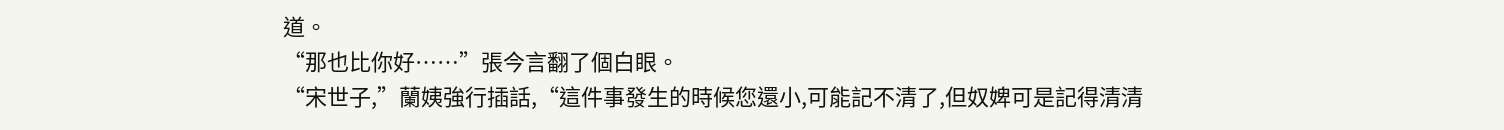道。
“那也比你好……”張今言翻了個白眼。
“宋世子,”蘭姨強行插話,“這件事發生的時候您還小,可能記不清了,但奴婢可是記得清清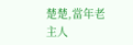楚楚,當年老主人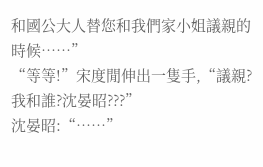和國公大人替您和我們家小姐議親的時候……”
“等等!”宋度閒伸出一隻手,“議親?我和誰?沈晏昭???”
沈晏昭:“……”